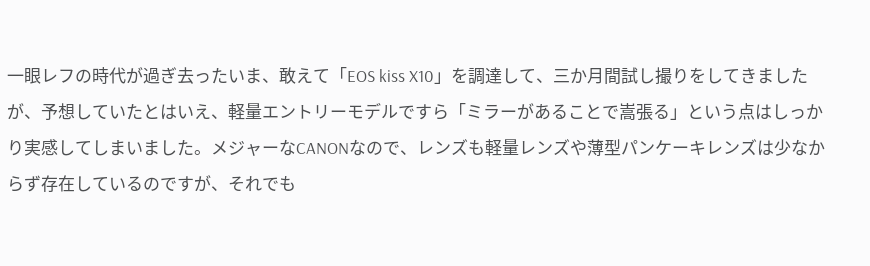一眼レフの時代が過ぎ去ったいま、敢えて「EOS kiss X10」を調達して、三か月間試し撮りをしてきましたが、予想していたとはいえ、軽量エントリーモデルですら「ミラーがあることで嵩張る」という点はしっかり実感してしまいました。メジャーなCANONなので、レンズも軽量レンズや薄型パンケーキレンズは少なからず存在しているのですが、それでも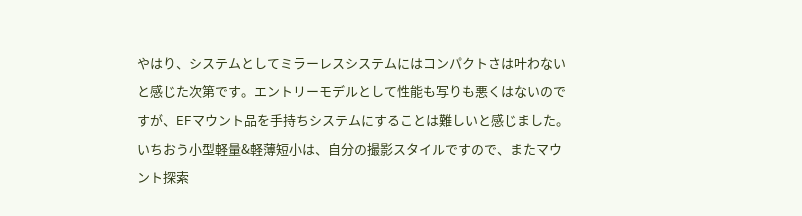やはり、システムとしてミラーレスシステムにはコンパクトさは叶わないと感じた次第です。エントリーモデルとして性能も写りも悪くはないのですが、EFマウント品を手持ちシステムにすることは難しいと感じました。いちおう小型軽量&軽薄短小は、自分の撮影スタイルですので、またマウント探索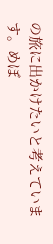の旅に出かけたいと考えています。めぼ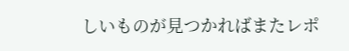しいものが見つかればまたレポ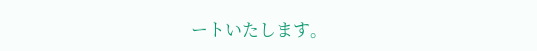ートいたします。